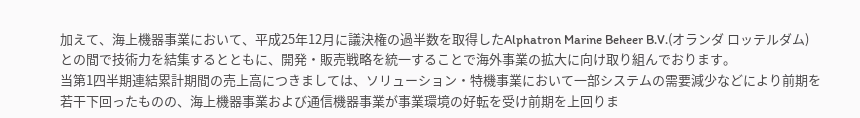加えて、海上機器事業において、平成25年12月に議決権の過半数を取得したAlphatron Marine Beheer B.V.(オランダ ロッテルダム)との間で技術力を結集するとともに、開発・販売戦略を統一することで海外事業の拡大に向け取り組んでおります。
当第1四半期連結累計期間の売上高につきましては、ソリューション・特機事業において一部システムの需要減少などにより前期を若干下回ったものの、海上機器事業および通信機器事業が事業環境の好転を受け前期を上回りま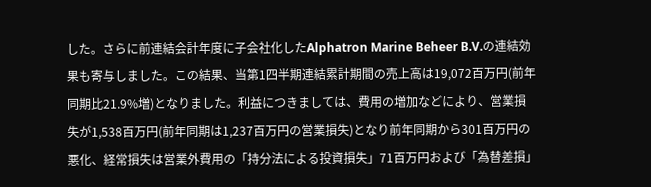した。さらに前連結会計年度に子会社化したAlphatron Marine Beheer B.V.の連結効果も寄与しました。この結果、当第1四半期連結累計期間の売上高は19,072百万円(前年同期比21.9%増)となりました。利益につきましては、費用の増加などにより、営業損失が1,538百万円(前年同期は1,237百万円の営業損失)となり前年同期から301百万円の悪化、経常損失は営業外費用の「持分法による投資損失」71百万円および「為替差損」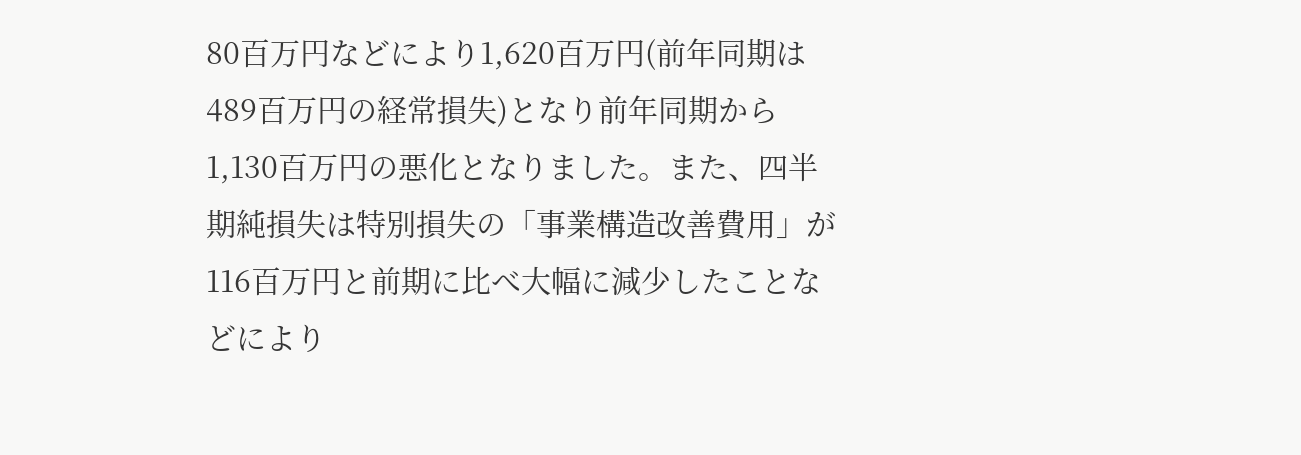80百万円などにより1,620百万円(前年同期は489百万円の経常損失)となり前年同期から1,130百万円の悪化となりました。また、四半期純損失は特別損失の「事業構造改善費用」が116百万円と前期に比べ大幅に減少したことなどにより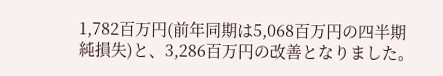1,782百万円(前年同期は5,068百万円の四半期純損失)と、3,286百万円の改善となりました。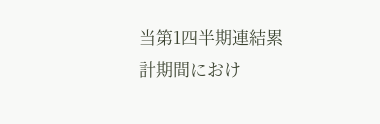当第1四半期連結累計期間におけ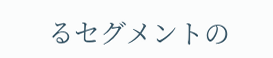るセグメントの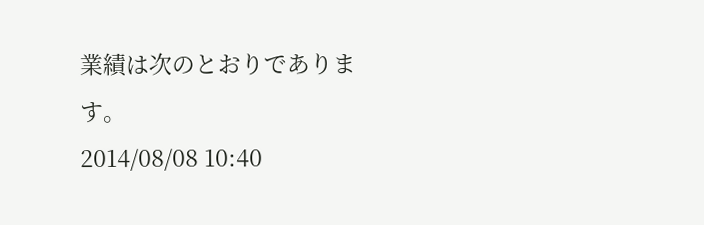業績は次のとおりであります。
2014/08/08 10:40